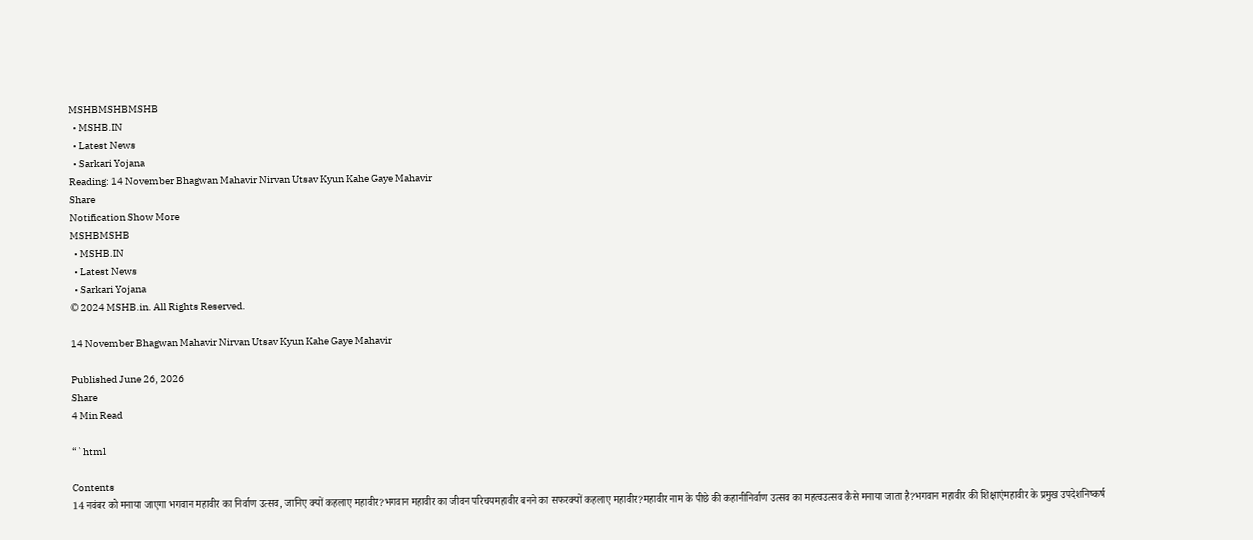MSHBMSHBMSHB
  • MSHB.IN
  • Latest News
  • Sarkari Yojana
Reading: 14 November Bhagwan Mahavir Nirvan Utsav Kyun Kahe Gaye Mahavir
Share
Notification Show More
MSHBMSHB
  • MSHB.IN
  • Latest News
  • Sarkari Yojana
© 2024 MSHB.in. All Rights Reserved.

14 November Bhagwan Mahavir Nirvan Utsav Kyun Kahe Gaye Mahavir

Published June 26, 2026
Share
4 Min Read

“`html

Contents
14 नवंबर को मनाया जाएगा भगवान महावीर का निर्वाण उत्सव, जानिए क्यों कहलाए महावीर?भगवान महावीर का जीवन परिचयमहावीर बनने का सफरक्यों कहलाए महावीर?महावीर नाम के पीछे की कहानीनिर्वाण उत्सव का महत्वउत्सव कैसे मनाया जाता है?भगवान महावीर की शिक्षाएंमहावीर के प्रमुख उपदेशनिष्कर्ष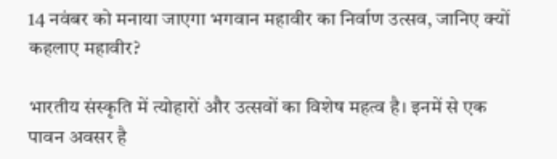14 नवंबर को मनाया जाएगा भगवान महावीर का निर्वाण उत्सव, जानिए क्यों कहलाए महावीर?

भारतीय संस्कृति में त्योहारों और उत्सवों का विशेष महत्व है। इनमें से एक पावन अवसर है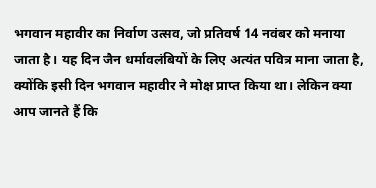भगवान महावीर का निर्वाण उत्सव, जो प्रतिवर्ष 14 नवंबर को मनाया जाता है। यह दिन जैन धर्मावलंबियों के लिए अत्यंत पवित्र माना जाता है, क्योंकि इसी दिन भगवान महावीर ने मोक्ष प्राप्त किया था। लेकिन क्या आप जानते हैं कि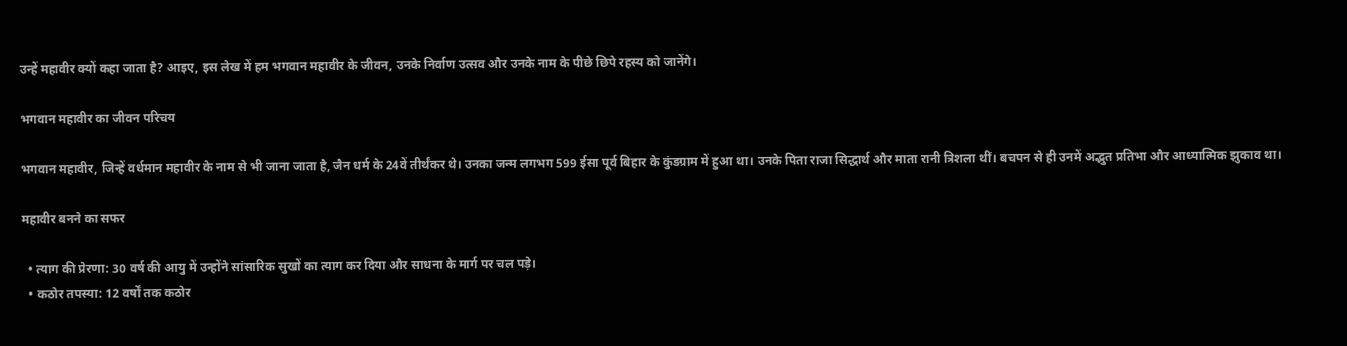उन्हें महावीर क्यों कहा जाता है? आइए, इस लेख में हम भगवान महावीर के जीवन, उनके निर्वाण उत्सव और उनके नाम के पीछे छिपे रहस्य को जानेंगे।

भगवान महावीर का जीवन परिचय

भगवान महावीर, जिन्हें वर्धमान महावीर के नाम से भी जाना जाता है, जैन धर्म के 24वें तीर्थंकर थे। उनका जन्म लगभग 599 ईसा पूर्व बिहार के कुंडग्राम में हुआ था। उनके पिता राजा सिद्धार्थ और माता रानी त्रिशला थीं। बचपन से ही उनमें अद्भुत प्रतिभा और आध्यात्मिक झुकाव था।

महावीर बनने का सफर

  • त्याग की प्रेरणा: 30 वर्ष की आयु में उन्होंने सांसारिक सुखों का त्याग कर दिया और साधना के मार्ग पर चल पड़े।
  • कठोर तपस्या: 12 वर्षों तक कठोर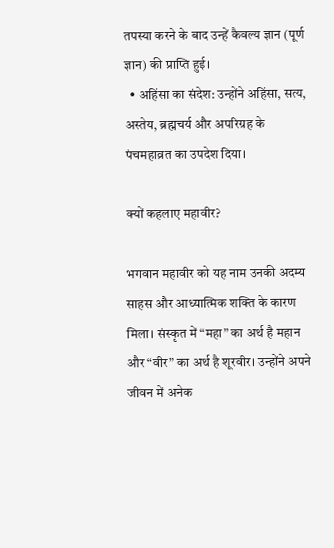तपस्या करने के बाद उन्हें कैवल्य ज्ञान (पूर्ण ज्ञान) की प्राप्ति हुई।
  • अहिंसा का संदेश: उन्होंने अहिंसा, सत्य, अस्तेय, ब्रह्मचर्य और अपरिग्रह के पंचमहाव्रत का उपदेश दिया।

क्यों कहलाए महावीर?

भगवान महावीर को यह नाम उनकी अदम्य साहस और आध्यात्मिक शक्ति के कारण मिला। संस्कृत में “महा” का अर्थ है महान और “वीर” का अर्थ है शूरवीर। उन्होंने अपने जीवन में अनेक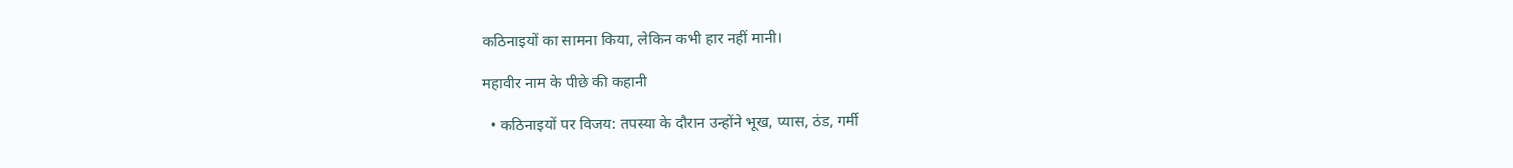कठिनाइयों का सामना किया, लेकिन कभी हार नहीं मानी।

महावीर नाम के पीछे की कहानी

  • कठिनाइयों पर विजय: तपस्या के दौरान उन्होंने भूख, प्यास, ठंड, गर्मी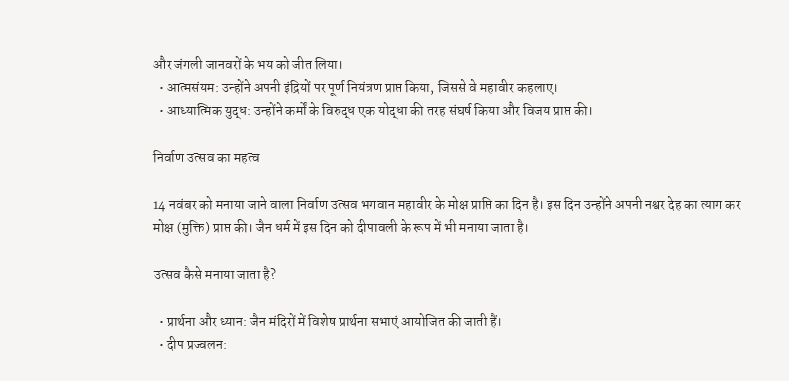और जंगली जानवरों के भय को जीत लिया।
  • आत्मसंयम: उन्होंने अपनी इंद्रियों पर पूर्ण नियंत्रण प्राप्त किया, जिससे वे महावीर कहलाए।
  • आध्यात्मिक युद्ध: उन्होंने कर्मों के विरुद्ध एक योद्धा की तरह संघर्ष किया और विजय प्राप्त की।

निर्वाण उत्सव का महत्व

14 नवंबर को मनाया जाने वाला निर्वाण उत्सव भगवान महावीर के मोक्ष प्राप्ति का दिन है। इस दिन उन्होंने अपनी नश्वर देह का त्याग कर मोक्ष (मुक्ति) प्राप्त की। जैन धर्म में इस दिन को दीपावली के रूप में भी मनाया जाता है।

उत्सव कैसे मनाया जाता है?

  • प्रार्थना और ध्यान: जैन मंदिरों में विशेष प्रार्थना सभाएं आयोजित की जाती हैं।
  • दीप प्रज्वलन: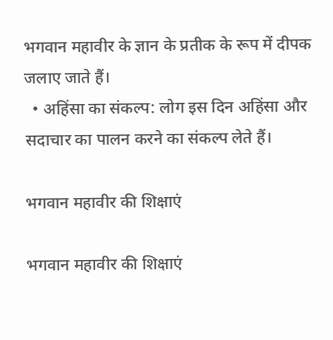भगवान महावीर के ज्ञान के प्रतीक के रूप में दीपक जलाए जाते हैं।
  • अहिंसा का संकल्प: लोग इस दिन अहिंसा और सदाचार का पालन करने का संकल्प लेते हैं।

भगवान महावीर की शिक्षाएं

भगवान महावीर की शिक्षाएं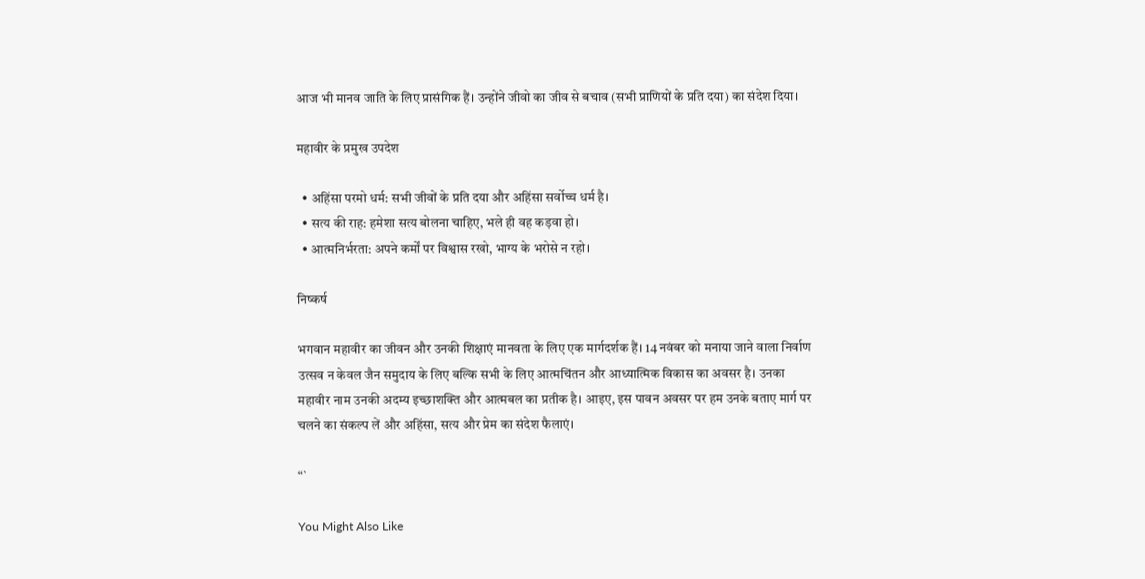आज भी मानव जाति के लिए प्रासंगिक हैं। उन्होंने जीवो का जीव से बचाव (सभी प्राणियों के प्रति दया) का संदेश दिया।

महावीर के प्रमुख उपदेश

  • अहिंसा परमो धर्म: सभी जीवों के प्रति दया और अहिंसा सर्वोच्च धर्म है।
  • सत्य की राह: हमेशा सत्य बोलना चाहिए, भले ही वह कड़वा हो।
  • आत्मनिर्भरता: अपने कर्मों पर विश्वास रखो, भाग्य के भरोसे न रहो।

निष्कर्ष

भगवान महावीर का जीवन और उनकी शिक्षाएं मानवता के लिए एक मार्गदर्शक हैं। 14 नवंबर को मनाया जाने वाला निर्वाण उत्सव न केवल जैन समुदाय के लिए बल्कि सभी के लिए आत्मचिंतन और आध्यात्मिक विकास का अवसर है। उनका महावीर नाम उनकी अदम्य इच्छाशक्ति और आत्मबल का प्रतीक है। आइए, इस पावन अवसर पर हम उनके बताए मार्ग पर चलने का संकल्प लें और अहिंसा, सत्य और प्रेम का संदेश फैलाएं।

“`

You Might Also Like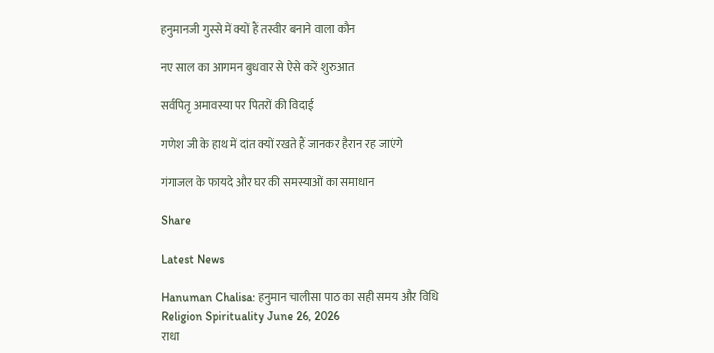हनुमानजी गुस्से में क्यों हैं तस्वीर बनाने वाला कौन

नए साल का आगमन बुधवार से ऐसे करें शुरुआत

सर्वपितृ अमावस्या पर पितरों की विदाई

गणेश जी के हाथ में दांत क्यों रखते हैं जानकर हैरान रह जाएंगे

गंगाजल के फायदे और घर की समस्याओं का समाधान

Share

Latest News

Hanuman Chalisa: हनुमान चालीसा पाठ का सही समय और विधि
Religion Spirituality June 26, 2026
राधा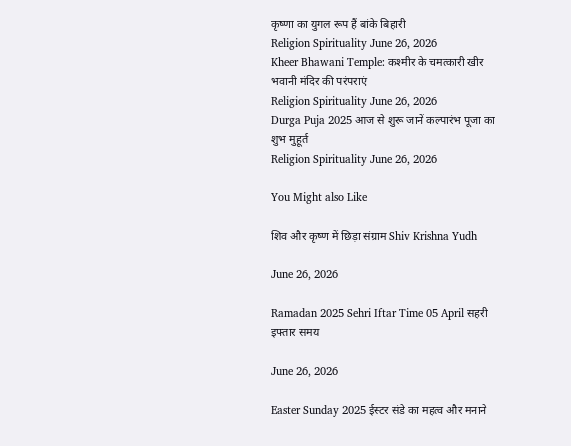कृष्णा का युगल रूप हैं बांके बिहारी
Religion Spirituality June 26, 2026
Kheer Bhawani Temple: कश्मीर के चमत्कारी खीर भवानी मंदिर की परंपराएं
Religion Spirituality June 26, 2026
Durga Puja 2025 आज से शुरू जानें कल्पारंभ पूजा का शुभ मुहूर्त
Religion Spirituality June 26, 2026

You Might also Like

शिव और कृष्ण में छिड़ा संग्राम Shiv Krishna Yudh

June 26, 2026

Ramadan 2025 Sehri Iftar Time 05 April सहरी इफ्तार समय

June 26, 2026

Easter Sunday 2025 ईस्टर संडे का महत्व और मनाने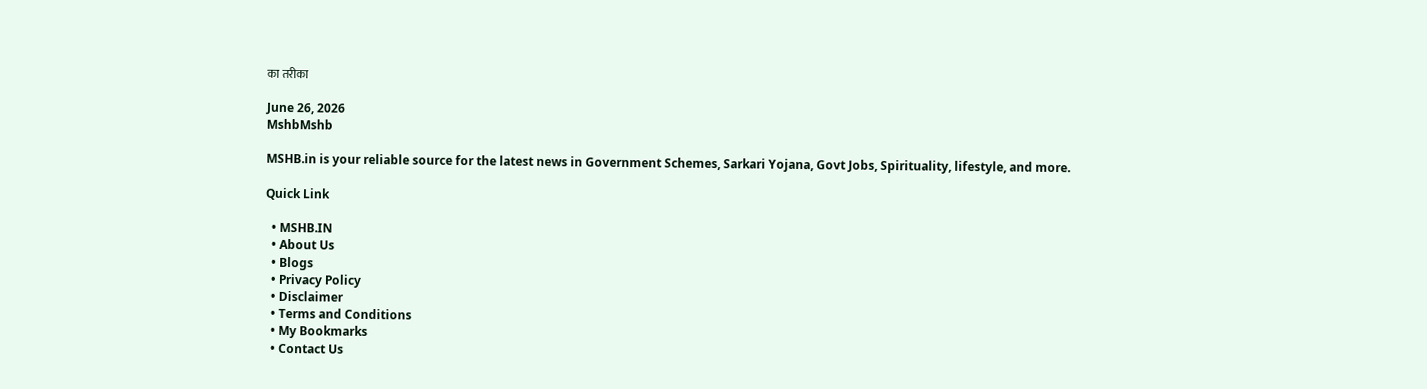का तरीका

June 26, 2026
MshbMshb

MSHB.in is your reliable source for the latest news in Government Schemes, Sarkari Yojana, Govt Jobs, Spirituality, lifestyle, and more.

Quick Link

  • MSHB.IN
  • About Us
  • Blogs
  • Privacy Policy
  • Disclaimer
  • Terms and Conditions
  • My Bookmarks
  • Contact Us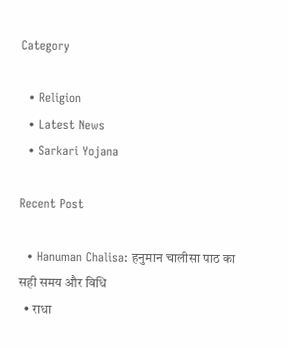Category

  • Religion
  • Latest News
  • Sarkari Yojana

Recent Post

  • Hanuman Chalisa: हनुमान चालीसा पाठ का सही समय और विधि
  • राधा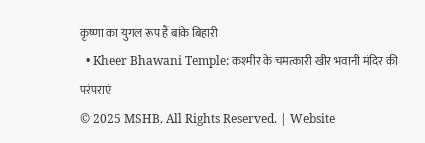कृष्णा का युगल रूप हैं बांके बिहारी
  • Kheer Bhawani Temple: कश्मीर के चमत्कारी खीर भवानी मंदिर की परंपराएं
© 2025 MSHB. All Rights Reserved. | Website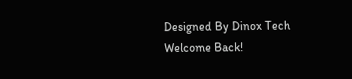Designed By Dinox Tech
Welcome Back!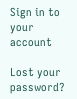Sign in to your account

Lost your password?